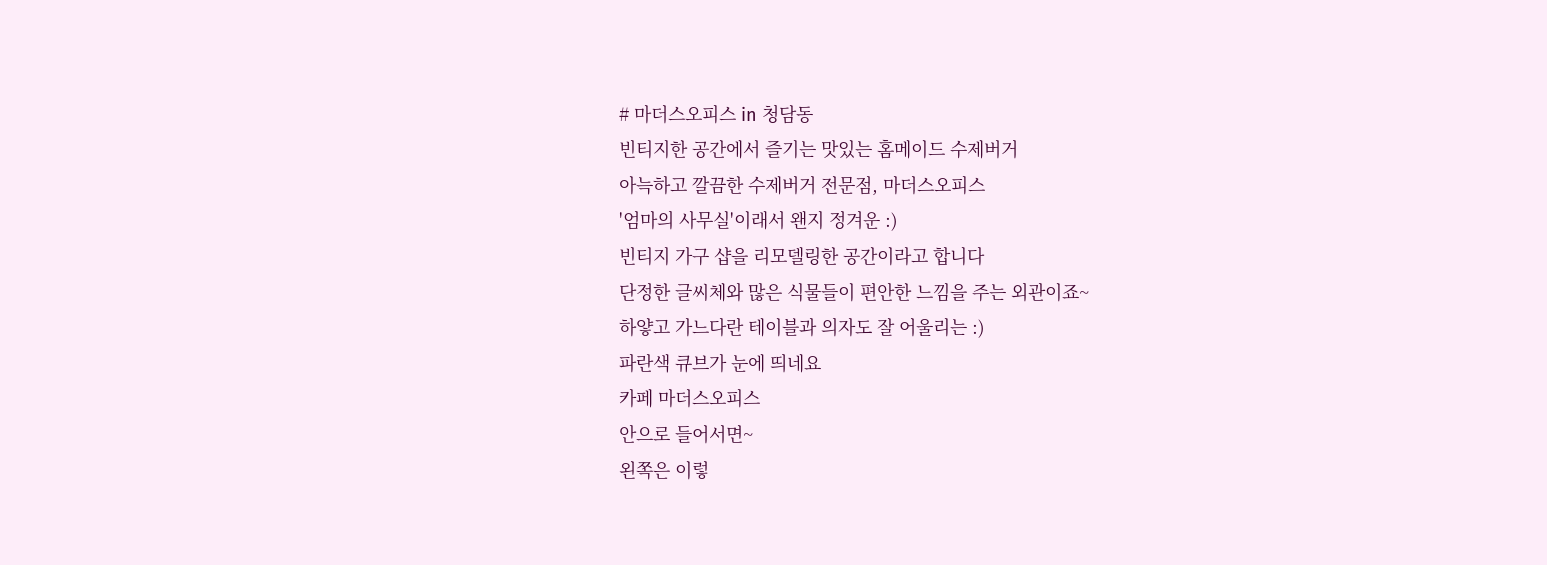# 마더스오피스 in 청담동
빈티지한 공간에서 즐기는 맛있는 홈메이드 수제버거
아늑하고 깔끔한 수제버거 전문점, 마더스오피스
'엄마의 사무실'이래서 왠지 정겨운 :)
빈티지 가구 샵을 리모델링한 공간이라고 합니다
단정한 글씨체와 많은 식물들이 편안한 느낌을 주는 외관이죠~
하얗고 가느다란 테이블과 의자도 잘 어울리는 :)
파란색 큐브가 눈에 띄네요
카페 마더스오피스
안으로 들어서면~
왼쪽은 이렇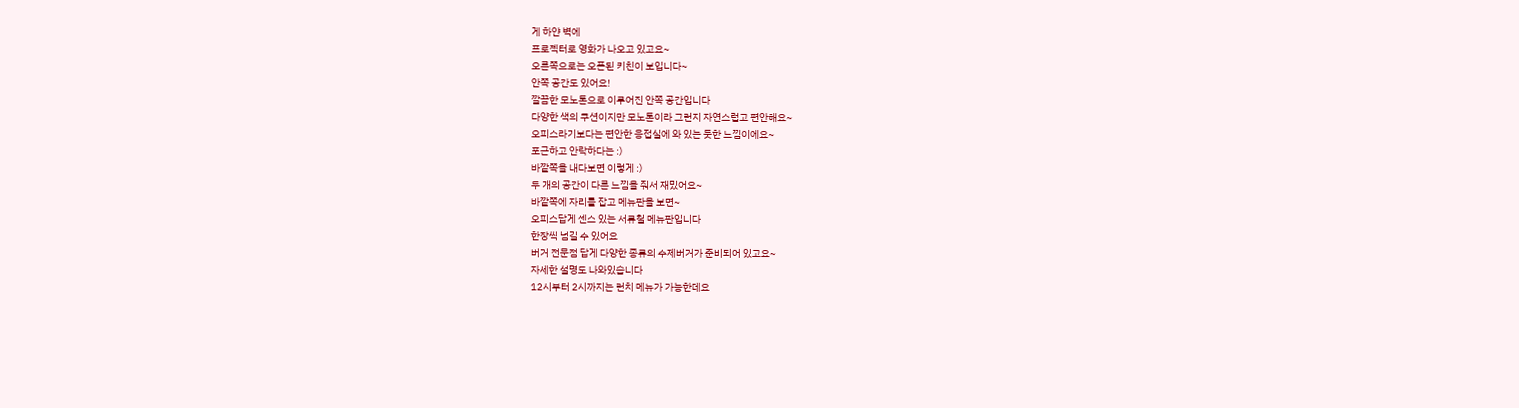게 하얀 벽에
프로젝터로 영화가 나오고 있고요~
오른쪽으로는 오픈된 키친이 보입니다~
안쪽 공간도 있어요!
깔끔한 모노톤으로 이루어진 안쪽 공간입니다
다양한 색의 쿠션이지만 모노톤이라 그런지 자연스럽고 편안해요~
오피스라기보다는 편안한 응접실에 와 있는 듯한 느낌이에요~
포근하고 안락하다는 :)
바깥쪽을 내다보면 이렇게 :)
두 개의 공간이 다른 느낌을 줘서 재밌어요~
바깥쪽에 자리를 잡고 메뉴판을 보면~
오피스답게 센스 있는 서류철 메뉴판입니다
한장씩 넘길 수 있어요
버거 전문점 답게 다양한 종류의 수제버거가 준비되어 있고요~
자세한 설명도 나와있습니다
12시부터 2시까지는 런치 메뉴가 가능한데요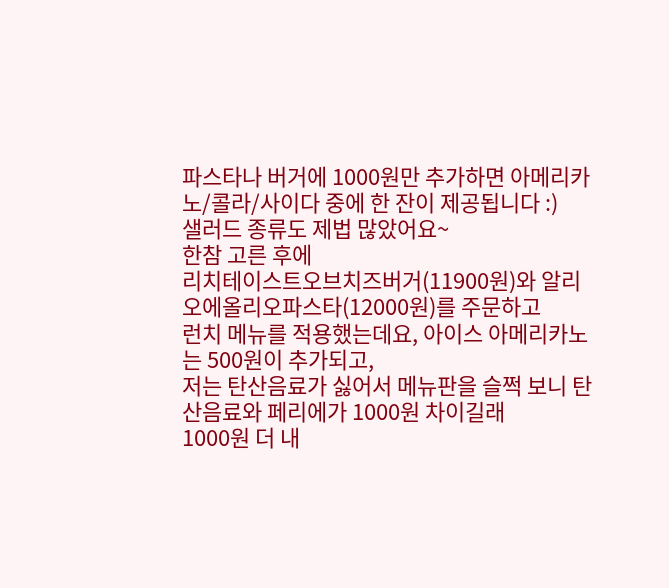파스타나 버거에 1000원만 추가하면 아메리카노/콜라/사이다 중에 한 잔이 제공됩니다 :)
샐러드 종류도 제법 많았어요~
한참 고른 후에
리치테이스트오브치즈버거(11900원)와 알리오에올리오파스타(12000원)를 주문하고
런치 메뉴를 적용했는데요, 아이스 아메리카노는 500원이 추가되고,
저는 탄산음료가 싫어서 메뉴판을 슬쩍 보니 탄산음료와 페리에가 1000원 차이길래
1000원 더 내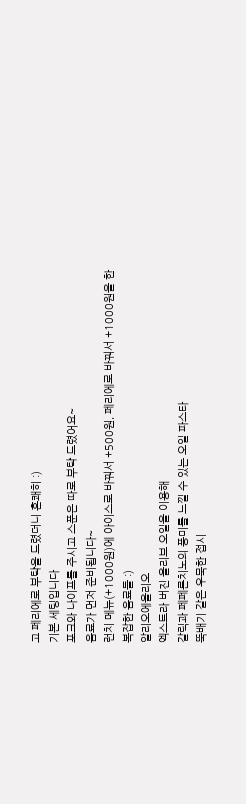고 페리에로 부탁을 드렸더니 흔쾌히 :)
기본 세팅입니다
포크와 나이프를 주시고 스푼은 따로 부탁 드렸어요~
음료가 먼저 준비됩니다~
런치 메뉴(+1000원)에 아이스로 바꿔서 +500원, 페리에로 바꿔서 +1000원을 한
복잡한 음료들 :)
알리오에올리오
엑스트라 버진 올리브 오일을 이용해
갈릭과 페페론치노의 풍미를 느낄 수 있는 오일 파스타
뚝배기 같은 우묵한 접시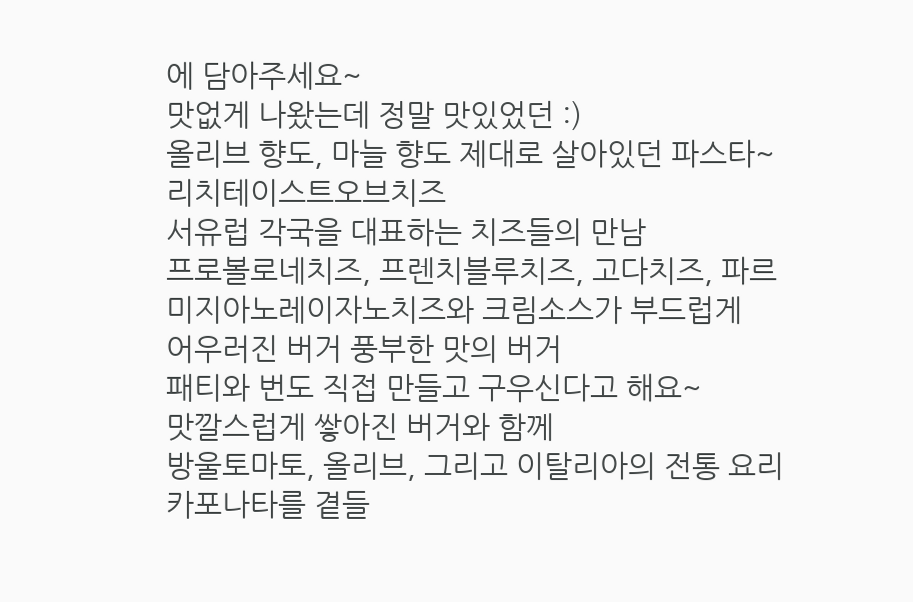에 담아주세요~
맛없게 나왔는데 정말 맛있었던 :)
올리브 향도, 마늘 향도 제대로 살아있던 파스타~
리치테이스트오브치즈
서유럽 각국을 대표하는 치즈들의 만남
프로볼로네치즈, 프렌치블루치즈, 고다치즈, 파르미지아노레이자노치즈와 크림소스가 부드럽게
어우러진 버거 풍부한 맛의 버거
패티와 번도 직접 만들고 구우신다고 해요~
맛깔스럽게 쌓아진 버거와 함께
방울토마토, 올리브, 그리고 이탈리아의 전통 요리 카포나타를 곁들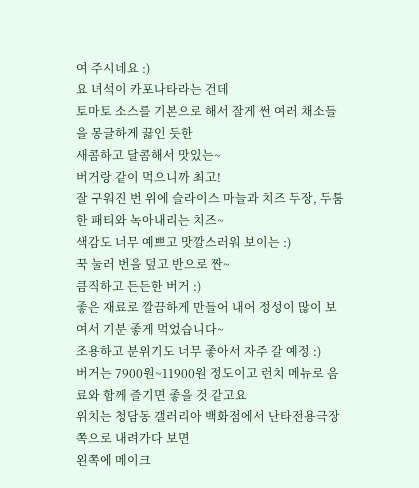여 주시네요 :)
요 녀석이 카포나타라는 건데
토마토 소스를 기본으로 해서 잘게 썬 여러 채소들을 몽글하게 끓인 듯한
새콤하고 달콤해서 맛있는~
버거랑 같이 먹으니까 최고!
잘 구워진 번 위에 슬라이스 마늘과 치즈 두장, 두툼한 패티와 녹아내리는 치즈~
색감도 너무 예쁘고 맛깔스러워 보이는 :)
꾹 눌러 번을 덮고 반으로 짠~
큼직하고 든든한 버거 :)
좋은 재료로 깔끔하게 만들어 내어 정성이 많이 보여서 기분 좋게 먹었습니다~
조용하고 분위기도 너무 좋아서 자주 갈 예정 :)
버거는 7900원~11900원 정도이고 런치 메뉴로 음료와 함께 즐기면 좋을 것 같고요
위치는 청담동 갤러리아 백화점에서 난타전용극장쪽으로 내려가다 보면
왼쪽에 메이크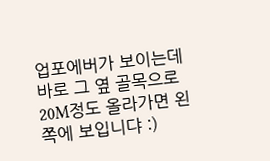업포에버가 보이는데 바로 그 옆 골목으로 20M정도 올라가면 왼쪽에 보입니댜 :)